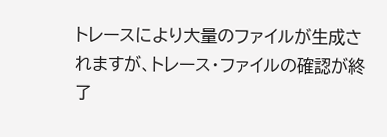トレースにより大量のファイルが生成されますが、トレース・ファイルの確認が終了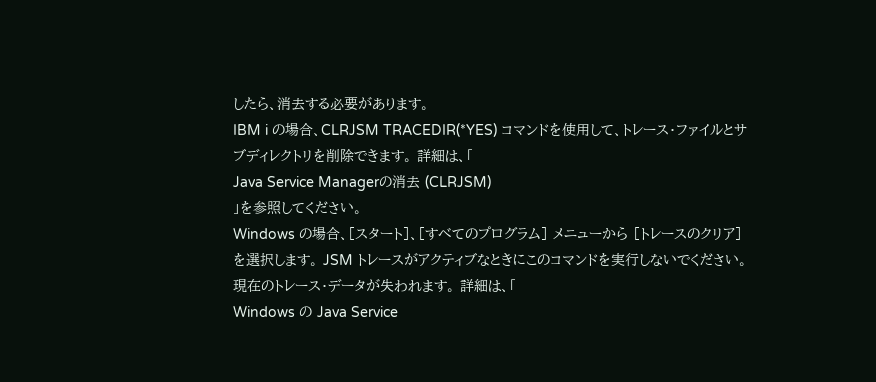したら、消去する必要があります。
IBM i の場合、CLRJSM TRACEDIR(*YES) コマンドを使用して、トレース・ファイルとサブディレクトリを削除できます。 詳細は、「
Java Service Managerの消去 (CLRJSM)
」を参照してください。
Windows の場合、[スタート]、[すべてのプログラム] メニューから [トレースのクリア] を選択します。 JSM トレースがアクティブなときにこのコマンドを実行しないでください。現在のトレース・データが失われます。 詳細は、「
Windows の Java Service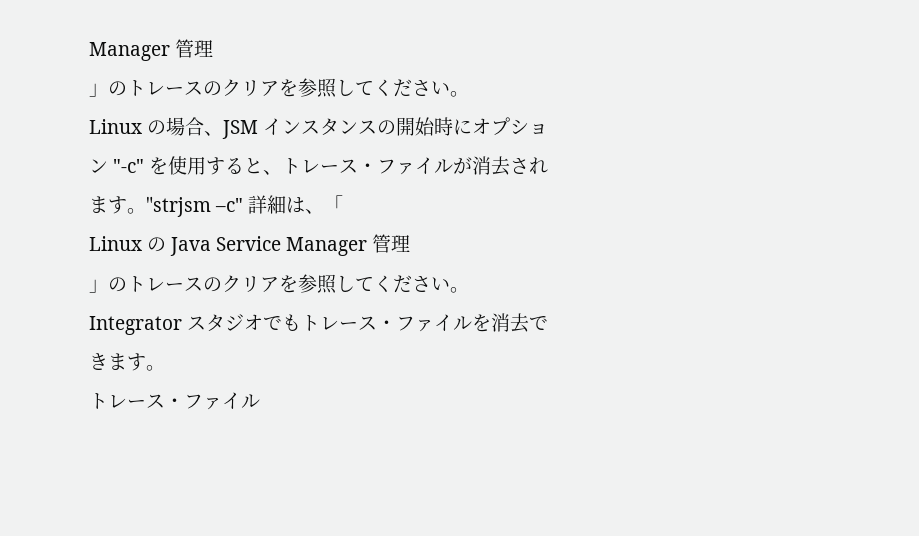Manager 管理
」のトレースのクリアを参照してください。
Linux の場合、JSM インスタンスの開始時にオプション "-c" を使用すると、トレース・ファイルが消去されます。"strjsm –c" 詳細は、「
Linux の Java Service Manager 管理
」のトレースのクリアを参照してください。
Integrator スタジオでもトレース・ファイルを消去できます。
トレース・ファイル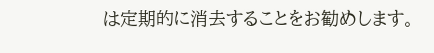は定期的に消去することをお勧めします。